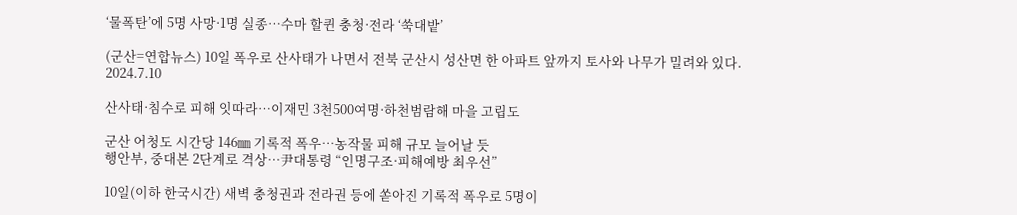‘물폭탄’에 5명 사망·1명 실종…수마 할퀸 충청·전라 ‘쑥대밭’

(군산=연합뉴스) 10일 폭우로 산사태가 나면서 전북 군산시 성산면 한 아파트 앞까지 토사와 나무가 밀려와 있다. 2024.7.10

산사태·침수로 피해 잇따라…이재민 3천500여명·하천범람해 마을 고립도

군산 어청도 시간당 146㎜ 기록적 폭우…농작물 피해 규모 늘어날 듯
행안부, 중대본 2단계로 격상…尹대통령 “인명구조·피해예방 최우선”

10일(이하 한국시간) 새벽 충청권과 전라권 등에 쏟아진 기록적 폭우로 5명이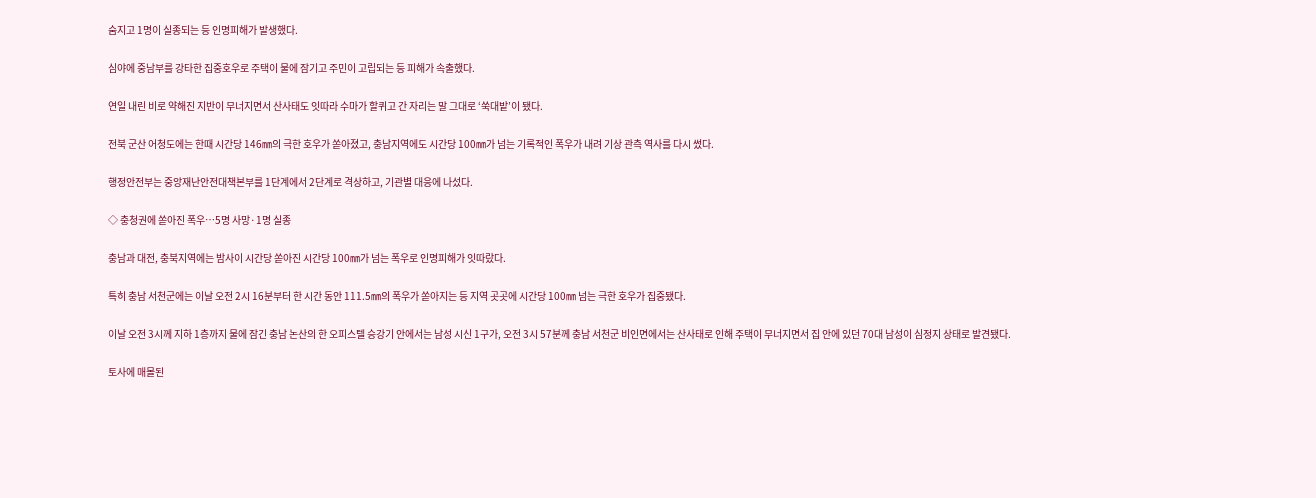숨지고 1명이 실종되는 등 인명피해가 발생했다.

심야에 중남부를 강타한 집중호우로 주택이 물에 잠기고 주민이 고립되는 등 피해가 속출했다.

연일 내린 비로 약해진 지반이 무너지면서 산사태도 잇따라 수마가 할퀴고 간 자리는 말 그대로 ‘쑥대밭’이 됐다.

전북 군산 어청도에는 한때 시간당 146㎜의 극한 호우가 쏟아졌고, 충남지역에도 시간당 100㎜가 넘는 기록적인 폭우가 내려 기상 관측 역사를 다시 썼다.

행정안전부는 중앙재난안전대책본부를 1단계에서 2단계로 격상하고, 기관별 대응에 나섰다.

◇ 충청권에 쏟아진 폭우…5명 사망·1명 실종

충남과 대전, 충북지역에는 밤사이 시간당 쏟아진 시간당 100㎜가 넘는 폭우로 인명피해가 잇따랐다.

특히 충남 서천군에는 이날 오전 2시 16분부터 한 시간 동안 111.5㎜의 폭우가 쏟아지는 등 지역 곳곳에 시간당 100㎜ 넘는 극한 호우가 집중됐다.

이날 오전 3시께 지하 1층까지 물에 잠긴 충남 논산의 한 오피스텔 승강기 안에서는 남성 시신 1구가, 오전 3시 57분께 충남 서천군 비인면에서는 산사태로 인해 주택이 무너지면서 집 안에 있던 70대 남성이 심정지 상태로 발견됐다.

토사에 매몰된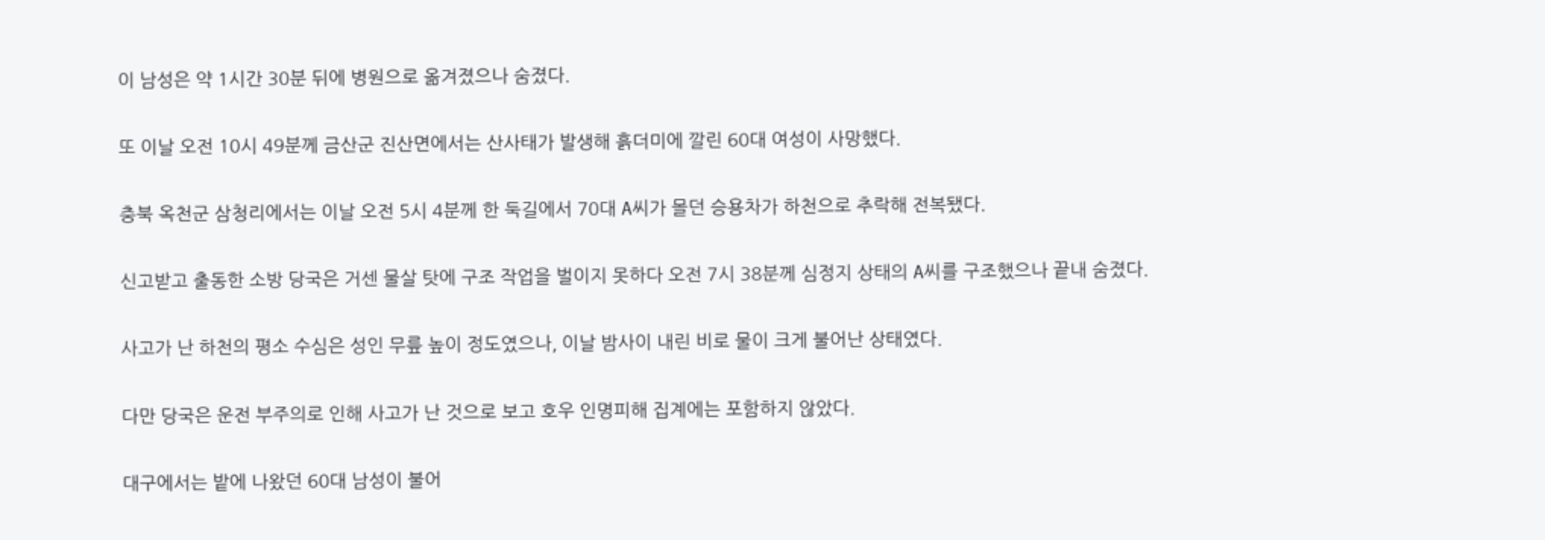이 남성은 약 1시간 30분 뒤에 병원으로 옮겨졌으나 숨졌다.

또 이날 오전 10시 49분께 금산군 진산면에서는 산사태가 발생해 흙더미에 깔린 60대 여성이 사망했다.

충북 옥천군 삼청리에서는 이날 오전 5시 4분께 한 둑길에서 70대 A씨가 몰던 승용차가 하천으로 추락해 전복됐다.

신고받고 출동한 소방 당국은 거센 물살 탓에 구조 작업을 벌이지 못하다 오전 7시 38분께 심정지 상태의 A씨를 구조했으나 끝내 숨졌다.

사고가 난 하천의 평소 수심은 성인 무릎 높이 정도였으나, 이날 밤사이 내린 비로 물이 크게 불어난 상태였다.

다만 당국은 운전 부주의로 인해 사고가 난 것으로 보고 호우 인명피해 집계에는 포함하지 않았다.

대구에서는 밭에 나왔던 60대 남성이 불어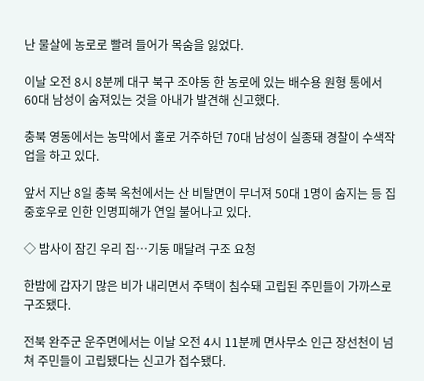난 물살에 농로로 빨려 들어가 목숨을 잃었다.

이날 오전 8시 8분께 대구 북구 조야동 한 농로에 있는 배수용 원형 통에서 60대 남성이 숨져있는 것을 아내가 발견해 신고했다.

충북 영동에서는 농막에서 홀로 거주하던 70대 남성이 실종돼 경찰이 수색작업을 하고 있다.

앞서 지난 8일 충북 옥천에서는 산 비탈면이 무너져 50대 1명이 숨지는 등 집중호우로 인한 인명피해가 연일 불어나고 있다.

◇ 밤사이 잠긴 우리 집…기둥 매달려 구조 요청

한밤에 갑자기 많은 비가 내리면서 주택이 침수돼 고립된 주민들이 가까스로 구조됐다.

전북 완주군 운주면에서는 이날 오전 4시 11분께 면사무소 인근 장선천이 넘쳐 주민들이 고립됐다는 신고가 접수됐다.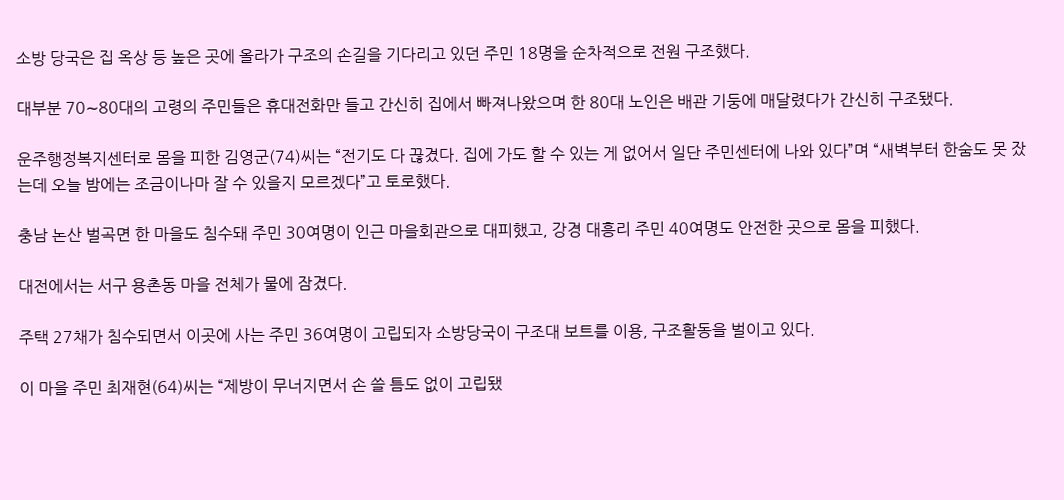소방 당국은 집 옥상 등 높은 곳에 올라가 구조의 손길을 기다리고 있던 주민 18명을 순차적으로 전원 구조했다.

대부분 70∼80대의 고령의 주민들은 휴대전화만 들고 간신히 집에서 빠져나왔으며 한 80대 노인은 배관 기둥에 매달렸다가 간신히 구조됐다.

운주행정복지센터로 몸을 피한 김영군(74)씨는 “전기도 다 끊겼다. 집에 가도 할 수 있는 게 없어서 일단 주민센터에 나와 있다”며 “새벽부터 한숨도 못 잤는데 오늘 밤에는 조금이나마 잘 수 있을지 모르겠다”고 토로했다.

충남 논산 벌곡면 한 마을도 침수돼 주민 30여명이 인근 마을회관으로 대피했고, 강경 대흥리 주민 40여명도 안전한 곳으로 몸을 피했다.

대전에서는 서구 용촌동 마을 전체가 물에 잠겼다.

주택 27채가 침수되면서 이곳에 사는 주민 36여명이 고립되자 소방당국이 구조대 보트를 이용, 구조활동을 벌이고 있다.

이 마을 주민 최재현(64)씨는 “제방이 무너지면서 손 쓸 틈도 없이 고립됐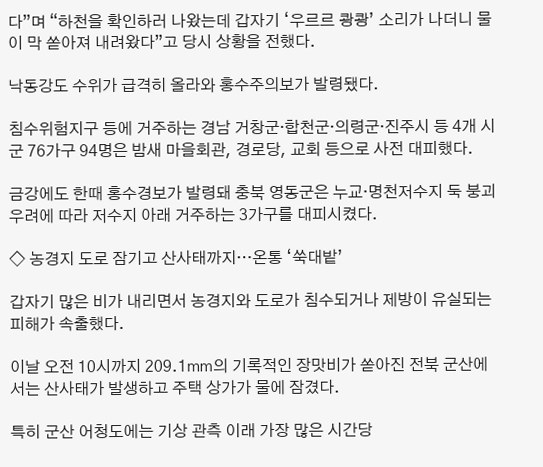다”며 “하천을 확인하러 나왔는데 갑자기 ‘우르르 쾅쾅’ 소리가 나더니 물이 막 쏟아져 내려왔다”고 당시 상황을 전했다.

낙동강도 수위가 급격히 올라와 홍수주의보가 발령됐다.

침수위험지구 등에 거주하는 경남 거창군·합천군·의령군·진주시 등 4개 시군 76가구 94명은 밤새 마을회관, 경로당, 교회 등으로 사전 대피했다.

금강에도 한때 홍수경보가 발령돼 충북 영동군은 누교·명천저수지 둑 붕괴 우려에 따라 저수지 아래 거주하는 3가구를 대피시켰다.

◇ 농경지 도로 잠기고 산사태까지…온통 ‘쑥대밭’

갑자기 많은 비가 내리면서 농경지와 도로가 침수되거나 제방이 유실되는 피해가 속출했다.

이날 오전 10시까지 209.1㎜의 기록적인 장맛비가 쏟아진 전북 군산에서는 산사태가 발생하고 주택 상가가 물에 잠겼다.

특히 군산 어청도에는 기상 관측 이래 가장 많은 시간당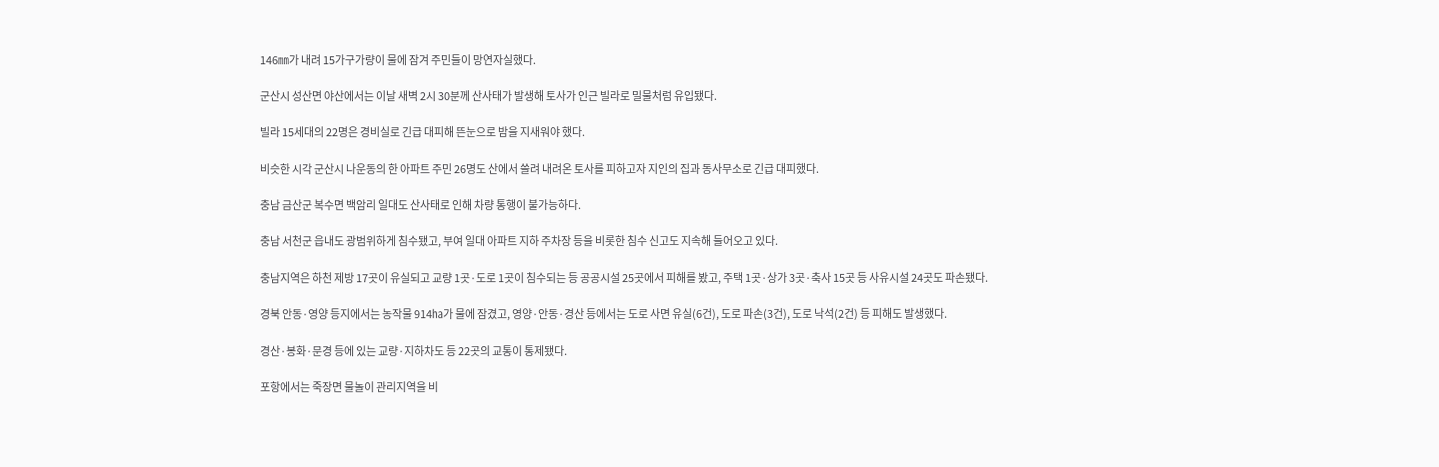146㎜가 내려 15가구가량이 물에 잠겨 주민들이 망연자실했다.

군산시 성산면 야산에서는 이날 새벽 2시 30분께 산사태가 발생해 토사가 인근 빌라로 밀물처럼 유입됐다.

빌라 15세대의 22명은 경비실로 긴급 대피해 뜬눈으로 밤을 지새워야 했다.

비슷한 시각 군산시 나운동의 한 아파트 주민 26명도 산에서 쓸려 내려온 토사를 피하고자 지인의 집과 동사무소로 긴급 대피했다.

충남 금산군 복수면 백암리 일대도 산사태로 인해 차량 통행이 불가능하다.

충남 서천군 읍내도 광범위하게 침수됐고, 부여 일대 아파트 지하 주차장 등을 비롯한 침수 신고도 지속해 들어오고 있다.

충남지역은 하천 제방 17곳이 유실되고 교량 1곳·도로 1곳이 침수되는 등 공공시설 25곳에서 피해를 봤고, 주택 1곳·상가 3곳·축사 15곳 등 사유시설 24곳도 파손됐다.

경북 안동·영양 등지에서는 농작물 914㏊가 물에 잠겼고, 영양·안동·경산 등에서는 도로 사면 유실(6건), 도로 파손(3건), 도로 낙석(2건) 등 피해도 발생했다.

경산·봉화·문경 등에 있는 교량·지하차도 등 22곳의 교통이 통제됐다.

포항에서는 죽장면 물놀이 관리지역을 비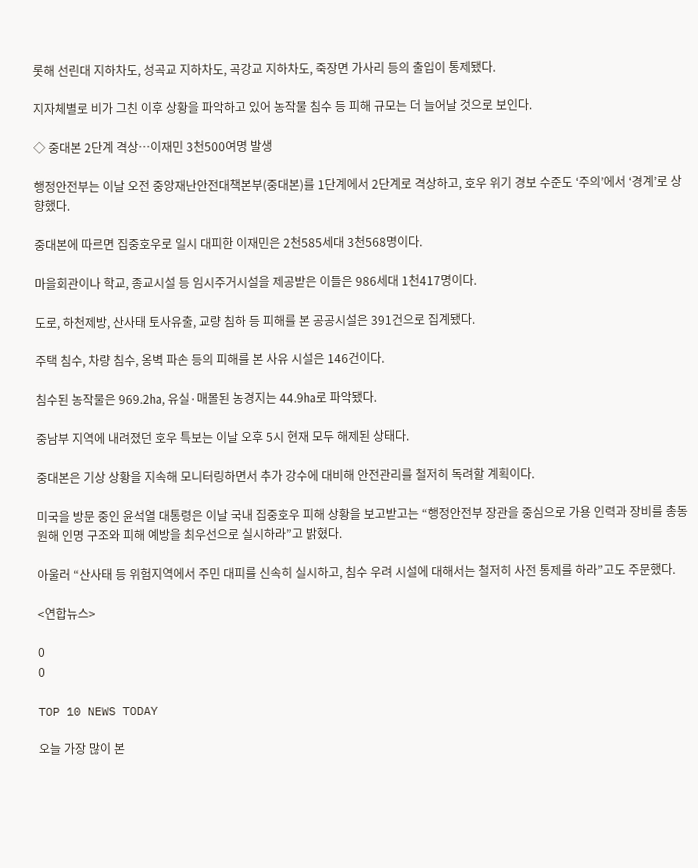롯해 선린대 지하차도, 성곡교 지하차도, 곡강교 지하차도, 죽장면 가사리 등의 출입이 통제됐다.

지자체별로 비가 그친 이후 상황을 파악하고 있어 농작물 침수 등 피해 규모는 더 늘어날 것으로 보인다.

◇ 중대본 2단계 격상…이재민 3천500여명 발생

행정안전부는 이날 오전 중앙재난안전대책본부(중대본)를 1단계에서 2단계로 격상하고, 호우 위기 경보 수준도 ‘주의’에서 ‘경계’로 상향했다.

중대본에 따르면 집중호우로 일시 대피한 이재민은 2천585세대 3천568명이다.

마을회관이나 학교, 종교시설 등 임시주거시설을 제공받은 이들은 986세대 1천417명이다.

도로, 하천제방, 산사태 토사유출, 교량 침하 등 피해를 본 공공시설은 391건으로 집계됐다.

주택 침수, 차량 침수, 옹벽 파손 등의 피해를 본 사유 시설은 146건이다.

침수된 농작물은 969.2㏊, 유실·매몰된 농경지는 44.9㏊로 파악됐다.

중남부 지역에 내려졌던 호우 특보는 이날 오후 5시 현재 모두 해제된 상태다.

중대본은 기상 상황을 지속해 모니터링하면서 추가 강수에 대비해 안전관리를 철저히 독려할 계획이다.

미국을 방문 중인 윤석열 대통령은 이날 국내 집중호우 피해 상황을 보고받고는 “행정안전부 장관을 중심으로 가용 인력과 장비를 총동원해 인명 구조와 피해 예방을 최우선으로 실시하라”고 밝혔다.

아울러 “산사태 등 위험지역에서 주민 대피를 신속히 실시하고, 침수 우려 시설에 대해서는 철저히 사전 통제를 하라”고도 주문했다.

<연합뉴스>

0
0

TOP 10 NEWS TODAY

오늘 가장 많이 본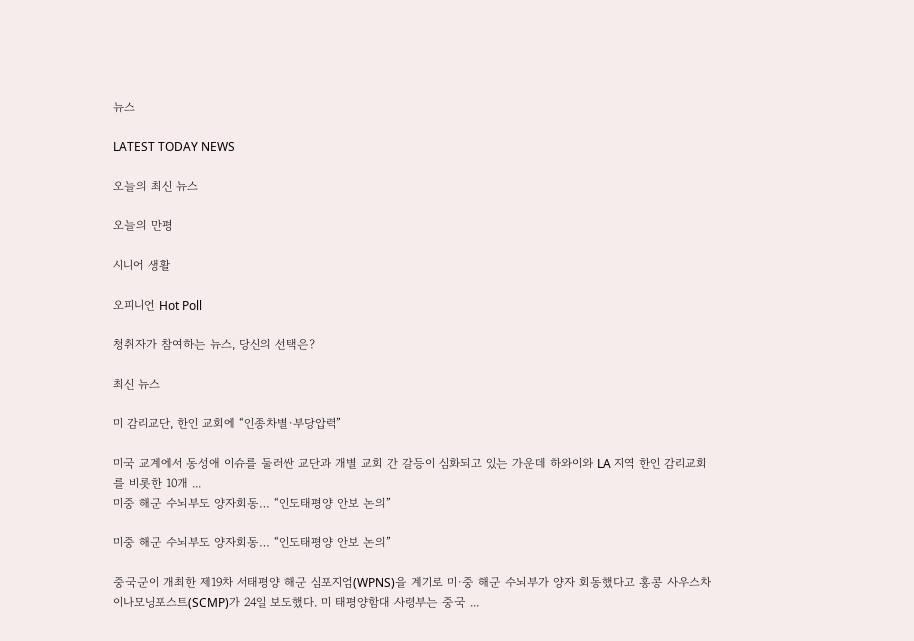뉴스

LATEST TODAY NEWS

오늘의 최신 뉴스

오늘의 만평

시니어 생활

오피니언 Hot Poll

청취자가 참여하는 뉴스, 당신의 선택은?

최신 뉴스

미 감리교단, 한인 교회에 “인종차별·부당압력”

미국 교계에서 동성애 이슈를 둘러싼 교단과 개별 교회 간 갈등이 심화되고 있는 가운데 하와이와 LA 지역 한인 감리교회를 비롯한 10개 ...
미중 해군 수뇌부도 양자회동… “인도태평양 안보 논의”

미중 해군 수뇌부도 양자회동… “인도태평양 안보 논의”

중국군이 개최한 제19차 서태평양 해군 심포지엄(WPNS)을 계기로 미·중 해군 수뇌부가 양자 회동했다고 홍콩 사우스차이나모닝포스트(SCMP)가 24일 보도했다. 미 태평양함대 사령부는 중국 ...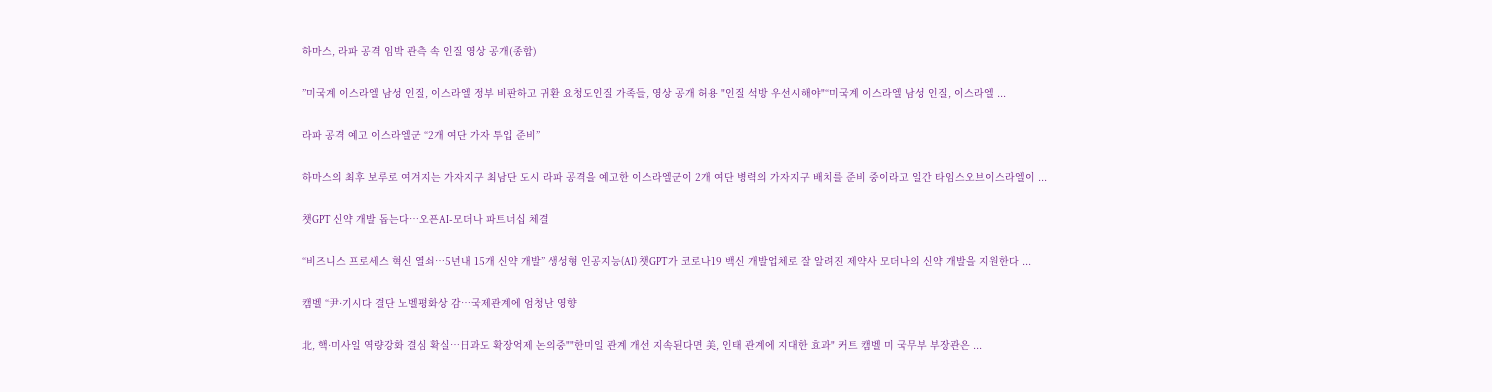하마스, 라파 공격 임박 관측 속 인질 영상 공개(종합)

”미국계 이스라엘 남성 인질, 이스라엘 정부 비판하고 귀환 요청도인질 가족들, 영상 공개 허용 "인질 석방 우선시해야"“미국계 이스라엘 남성 인질, 이스라엘 ...

라파 공격 예고 이스라엘군 “2개 여단 가자 투입 준비”

하마스의 최후 보루로 여겨지는 가자지구 최남단 도시 라파 공격을 예고한 이스라엘군이 2개 여단 병력의 가자지구 배치를 준비 중이라고 일간 타임스오브이스라엘이 ...

챗GPT 신약 개발 돕는다…오픈AI-모더나 파트너십 체결

“비즈니스 프로세스 혁신 열쇠…5년내 15개 신약 개발” 생성형 인공지능(AI) 챗GPT가 코로나19 백신 개발업체로 잘 알려진 제약사 모더나의 신약 개발을 지원한다 ...

캠벨 “尹·기시다 결단 노벨평화상 감…국제관계에 엄청난 영향

北, 핵·미사일 역량강화 결심 확실…日과도 확장억제 논의중""한미일 관계 개선 지속된다면 美, 인태 관계에 지대한 효과" 커트 캠벨 미 국무부 부장관은 ...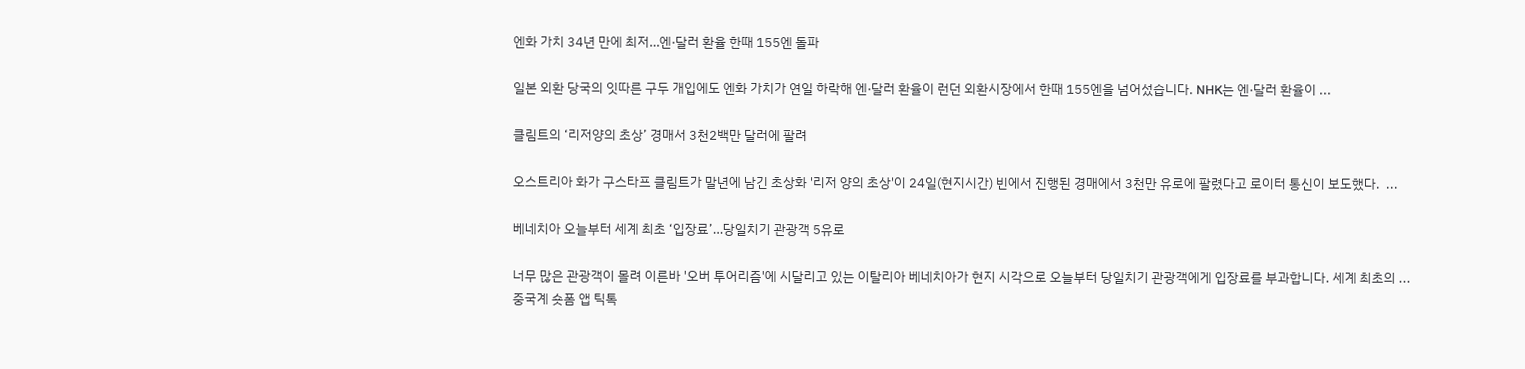엔화 가치 34년 만에 최저…엔·달러 환율 한때 155엔 돌파

일본 외환 당국의 잇따른 구두 개입에도 엔화 가치가 연일 하락해 엔·달러 환율이 런던 외환시장에서 한때 155엔을 넘어섰습니다. NHK는 엔·달러 환율이 ...

클림트의 ‘리저양의 초상’ 경매서 3천2백만 달러에 팔려

오스트리아 화가 구스타프 클림트가 말년에 남긴 초상화 '리저 양의 초상'이 24일(현지시간) 빈에서 진행된 경매에서 3천만 유로에 팔렸다고 로이터 통신이 보도했다.  ...

베네치아 오늘부터 세계 최초 ‘입장료’…당일치기 관광객 5유로

너무 많은 관광객이 몰려 이른바 '오버 투어리즘'에 시달리고 있는 이탈리아 베네치아가 현지 시각으로 오늘부터 당일치기 관광객에게 입장료를 부과합니다. 세계 최초의 ...
중국계 숏폼 앱 틱톡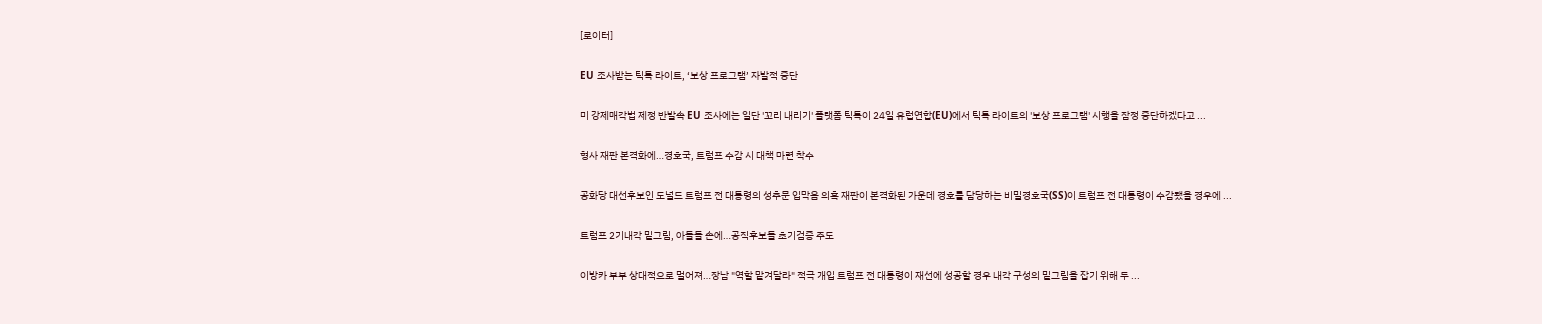[로이터]

EU 조사받는 틱톡 라이트, ‘보상 프로그램’ 자발적 중단

미 강제매각법 제정 반발속 EU 조사에는 일단 '꼬리 내리기' 플랫폼 틱톡이 24일 유럽연합(EU)에서 틱톡 라이트의 '보상 프로그램' 시행을 잠정 중단하겠다고 ...

형사 재판 본격화에…경호국, 트럼프 수감 시 대책 마련 착수

공화당 대선후보인 도널드 트럼프 전 대통령의 성추문 입막음 의혹 재판이 본격화된 가운데 경호를 담당하는 비밀경호국(SS)이 트럼프 전 대통령이 수감됐을 경우에 ...

트럼프 2기내각 밑그림, 아들들 손에…공직후보들 초기검증 주도

이방카 부부 상대적으로 멀어져…장남 "역할 맡겨달라" 적극 개입 트럼프 전 대통령이 재선에 성공할 경우 내각 구성의 밑그림을 잡기 위해 두 ...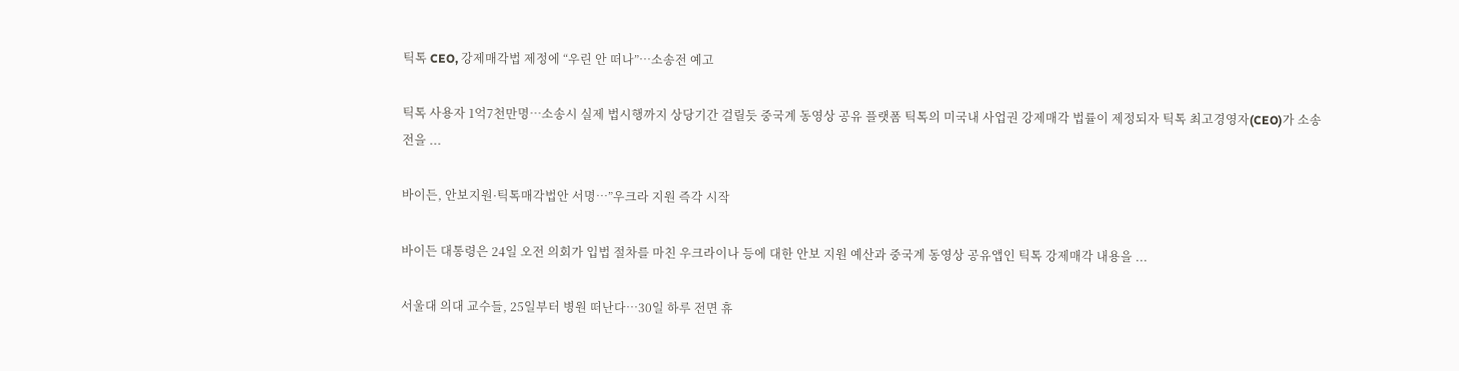틱톡 CEO, 강제매각법 제정에 “우린 안 떠나”…소송전 예고

틱톡 사용자 1억7천만명…소송시 실제 법시행까지 상당기간 걸릴듯 중국계 동영상 공유 플랫폼 틱톡의 미국내 사업권 강제매각 법률이 제정되자 틱톡 최고경영자(CEO)가 소송전을 ...

바이든, 안보지원·틱톡매각법안 서명…”우크라 지원 즉각 시작

바이든 대통령은 24일 오전 의회가 입법 절차를 마친 우크라이나 등에 대한 안보 지원 예산과 중국계 동영상 공유앱인 틱톡 강제매각 내용을 ...

서울대 의대 교수들, 25일부터 병원 떠난다…30일 하루 전면 휴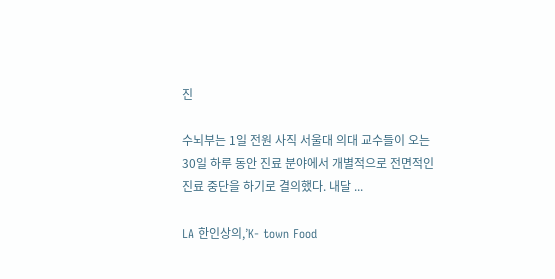진

수뇌부는 1일 전원 사직 서울대 의대 교수들이 오는 30일 하루 동안 진료 분야에서 개별적으로 전면적인 진료 중단을 하기로 결의했다. 내달 ...

LA 한인상의,’K- town Food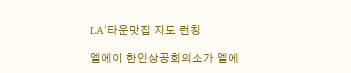LA’타운맛집 지도 런칭

엘에이 한인상공회의소가 엘에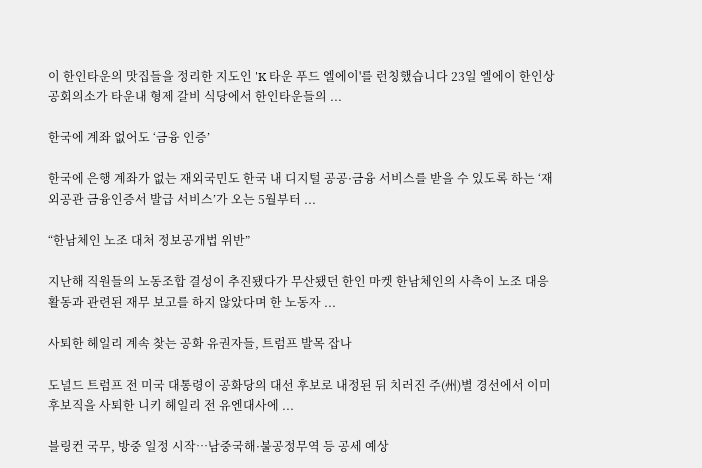이 한인타운의 맛집들을 정리한 지도인 'K 타운 푸드 엘에이'를 런칭했습니다 23일 엘에이 한인상공회의소가 타운내 형제 갈비 식당에서 한인타운들의 ...

한국에 계좌 없어도 ‘금융 인증’

한국에 은행 계좌가 없는 재외국민도 한국 내 디지털 공공·금융 서비스를 받을 수 있도록 하는 ‘재외공관 금융인증서 발급 서비스’가 오는 5월부터 ...

“한남체인 노조 대처 정보공개법 위반”

지난해 직원들의 노동조합 결성이 추진됐다가 무산됐던 한인 마켓 한남체인의 사측이 노조 대응 활동과 관련된 재무 보고를 하지 않았다며 한 노동자 ...

사퇴한 헤일리 계속 찾는 공화 유권자들, 트럼프 발목 잡나

도널드 트럼프 전 미국 대통령이 공화당의 대선 후보로 내정된 뒤 치러진 주(州)별 경선에서 이미 후보직을 사퇴한 니키 헤일리 전 유엔대사에 ...

블링컨 국무, 방중 일정 시작…남중국해·불공정무역 등 공세 예상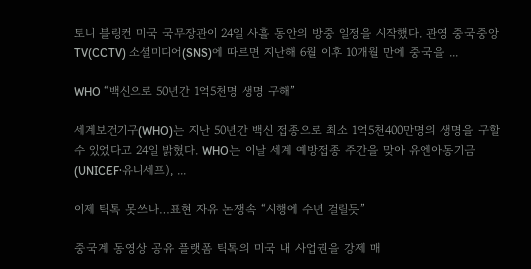토니 블링컨 미국 국무장관이 24일 사흘 동안의 방중 일정을 시작했다. 관영 중국중앙TV(CCTV) 소셜미디어(SNS)에 따르면 지난해 6월 이후 10개월 만에 중국을 ...

WHO “백신으로 50년간 1억5천명 생명 구해”

세계보건기구(WHO)는 지난 50년간 백신 접종으로 최소 1억5천400만명의 생명을 구할 수 있었다고 24일 밝혔다. WHO는 이날 세계 예방접종 주간을 맞아 유엔아동기금(UNICEF·유니세프), ...

이제 틱톡 못쓰나…표현 자유 논쟁속 “시행에 수년 걸릴듯”

중국계 동영상 공유 플랫폼 틱톡의 미국 내 사업권을 강제 매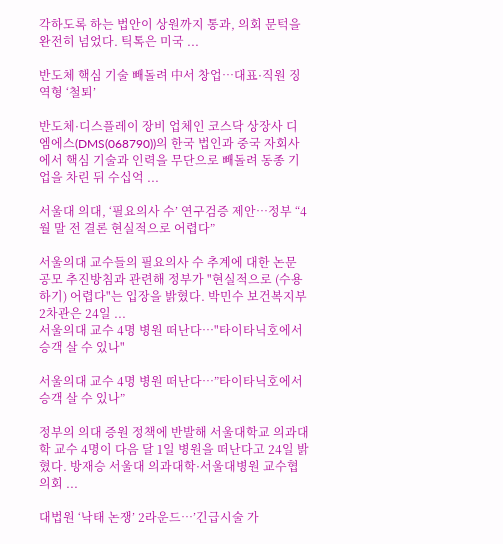각하도록 하는 법안이 상원까지 통과, 의회 문턱을 완전히 넘었다. 틱톡은 미국 ...

반도체 핵심 기술 빼돌려 中서 창업…대표·직원 징역형 ‘철퇴’

반도체·디스플레이 장비 업체인 코스닥 상장사 디엠에스(DMS(068790))의 한국 법인과 중국 자회사에서 핵심 기술과 인력을 무단으로 빼돌려 동종 기업을 차린 뒤 수십억 ...

서울대 의대, ‘필요의사 수’ 연구검증 제안…정부 “4월 말 전 결론 현실적으로 어렵다”

서울의대 교수들의 필요의사 수 추계에 대한 논문 공모 추진방침과 관련해 정부가 "현실적으로 (수용하기) 어렵다"는 입장을 밝혔다. 박민수 보건복지부 2차관은 24일 ...
서울의대 교수 4명 병원 떠난다…"타이타닉호에서 승객 살 수 있나"

서울의대 교수 4명 병원 떠난다…”타이타닉호에서 승객 살 수 있나”

정부의 의대 증원 정책에 반발해 서울대학교 의과대학 교수 4명이 다음 달 1일 병원을 떠난다고 24일 밝혔다. 방재승 서울대 의과대학·서울대병원 교수협의회 ...

대법원 ‘낙태 논쟁’ 2라운드…’긴급시술 가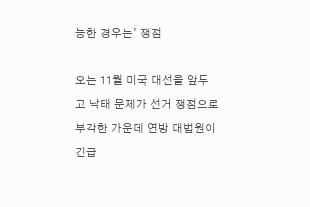능한 경우는’ 쟁점

오는 11월 미국 대선을 앞두고 낙태 문제가 선거 쟁점으로 부각한 가운데 연방 대법원이 긴급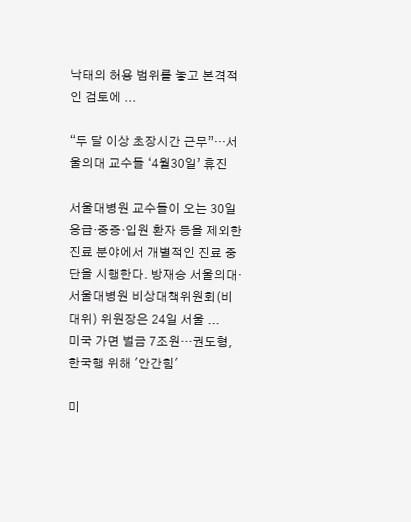낙태의 허용 범위를 놓고 본격적인 검토에 ...

“두 달 이상 초장시간 근무”…서울의대 교수들 ‘4월30일’ 휴진

서울대병원 교수들이 오는 30일 응급·중증·입원 환자 등을 제외한 진료 분야에서 개별적인 진료 중단을 시행한다. 방재승 서울의대·서울대병원 비상대책위원회(비대위) 위원장은 24일 서울 ...
미국 가면 벌금 7조원…권도형, 한국행 위해 '안간힘'

미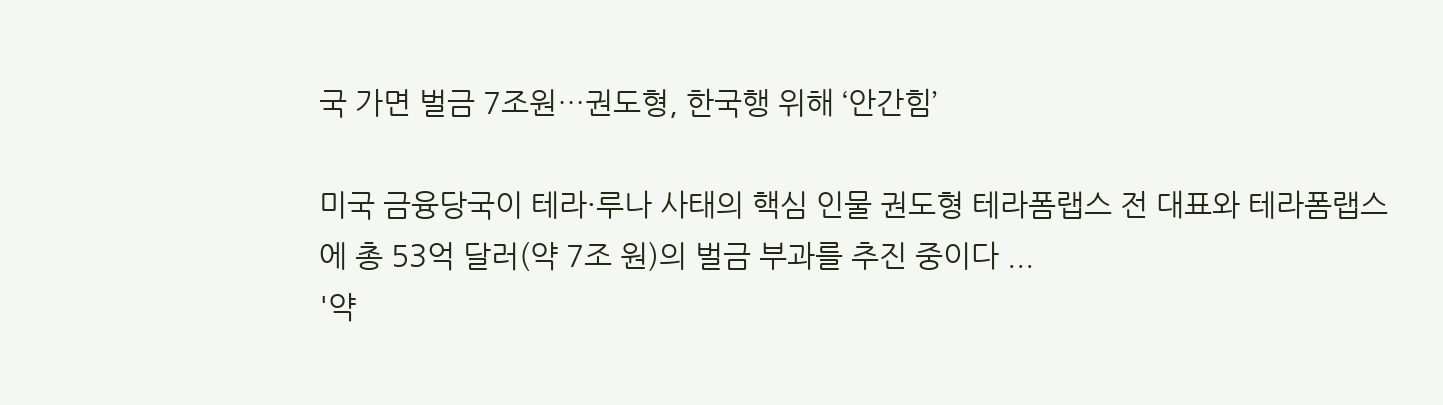국 가면 벌금 7조원…권도형, 한국행 위해 ‘안간힘’

미국 금융당국이 테라·루나 사태의 핵심 인물 권도형 테라폼랩스 전 대표와 테라폼랩스에 총 53억 달러(약 7조 원)의 벌금 부과를 추진 중이다 ...
'약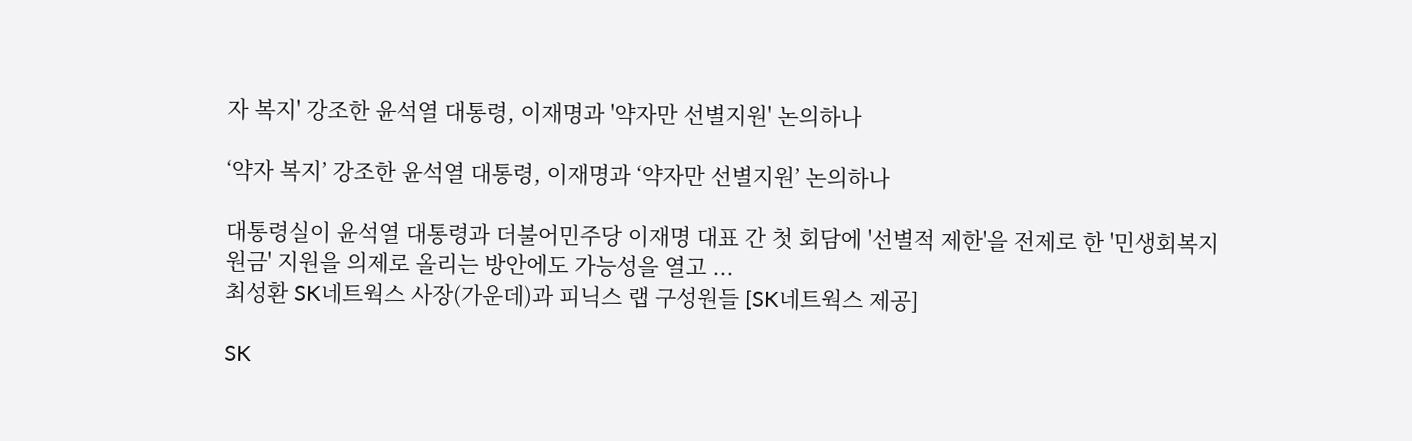자 복지' 강조한 윤석열 대통령, 이재명과 '약자만 선별지원' 논의하나

‘약자 복지’ 강조한 윤석열 대통령, 이재명과 ‘약자만 선별지원’ 논의하나

대통령실이 윤석열 대통령과 더불어민주당 이재명 대표 간 첫 회담에 '선별적 제한'을 전제로 한 '민생회복지원금' 지원을 의제로 올리는 방안에도 가능성을 열고 ...
최성환 SK네트웍스 사장(가운데)과 피닉스 랩 구성원들 [SK네트웍스 제공]

SK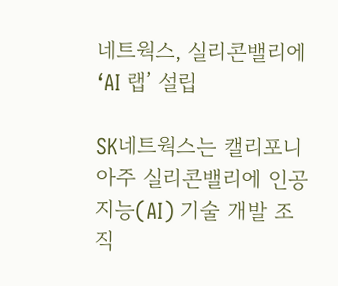네트웍스, 실리콘밸리에 ‘AI 랩’ 설립

SK네트웍스는 캘리포니아주 실리콘밸리에 인공지능(AI) 기술 개발 조직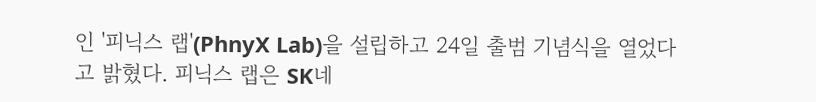인 '피닉스 랩'(PhnyX Lab)을 설립하고 24일 출범 기념식을 열었다고 밝혔다. 피닉스 랩은 SK네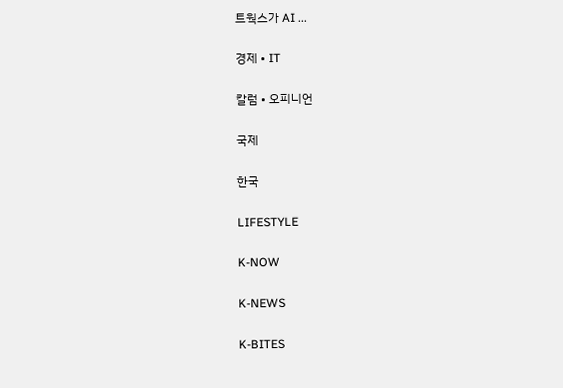트웍스가 AI ...

경제 • IT

칼럼 • 오피니언

국제

한국

LIFESTYLE

K-NOW

K-NEWS

K-BITES